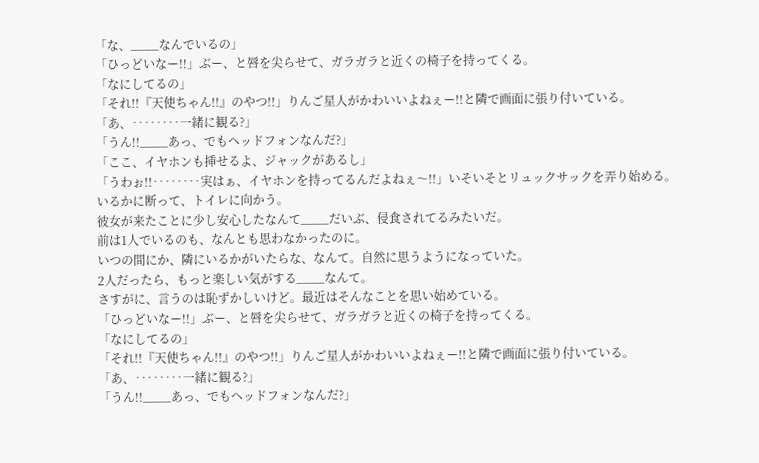「な、____なんでいるの」
「ひっどいなー!!」ぶー、と唇を尖らせて、ガラガラと近くの椅子を持ってくる。
「なにしてるの」
「それ!!『天使ちゃん!!』のやつ!!」りんご星人がかわいいよねぇー!!と隣で画面に張り付いている。
「あ、‥‥‥‥一緒に観る?」
「うん!!____あっ、でもヘッドフォンなんだ?」
「ここ、イヤホンも挿せるよ、ジャックがあるし」
「うわぉ!!‥‥‥‥実はぁ、イヤホンを持ってるんだよねぇ〜!!」いそいそとリュックサックを弄り始める。
いるかに断って、トイレに向かう。
彼女が来たことに少し安心したなんて____だいぶ、侵食されてるみたいだ。
前は1人でいるのも、なんとも思わなかったのに。
いつの間にか、隣にいるかがいたらな、なんて。自然に思うようになっていた。
2人だったら、もっと楽しい気がする____なんて。
さすがに、言うのは恥ずかしいけど。最近はそんなことを思い始めている。
「ひっどいなー!!」ぶー、と唇を尖らせて、ガラガラと近くの椅子を持ってくる。
「なにしてるの」
「それ!!『天使ちゃん!!』のやつ!!」りんご星人がかわいいよねぇー!!と隣で画面に張り付いている。
「あ、‥‥‥‥一緒に観る?」
「うん!!____あっ、でもヘッドフォンなんだ?」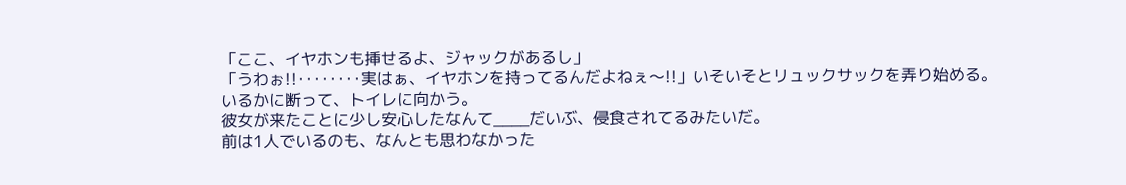「ここ、イヤホンも挿せるよ、ジャックがあるし」
「うわぉ!!‥‥‥‥実はぁ、イヤホンを持ってるんだよねぇ〜!!」いそいそとリュックサックを弄り始める。
いるかに断って、トイレに向かう。
彼女が来たことに少し安心したなんて____だいぶ、侵食されてるみたいだ。
前は1人でいるのも、なんとも思わなかった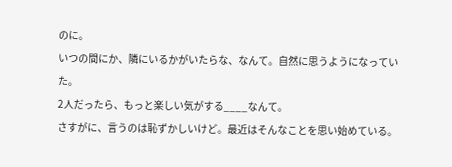のに。
いつの間にか、隣にいるかがいたらな、なんて。自然に思うようになっていた。
2人だったら、もっと楽しい気がする____なんて。
さすがに、言うのは恥ずかしいけど。最近はそんなことを思い始めている。